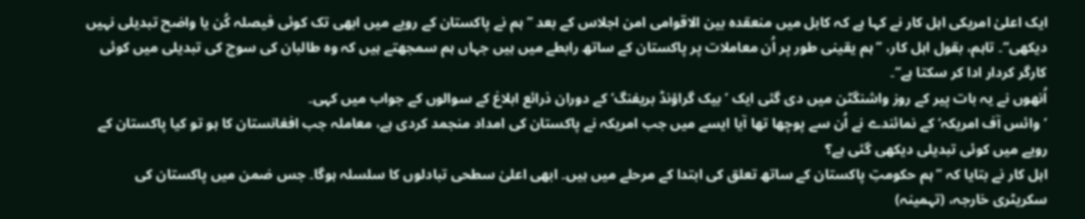ایک اعلیٰ امریکی اہل کار نے کہا ہے کہ کابل میں منعقدہ بین الاقوامی امن اجلاس کے بعد ’’ہم نے پاکستان کے رویے میں ابھی تک کوئی فیصلہ کُن یا واضح تبدیلی نہیں دیکھی‘‘۔ تاہم، بقول اہل کار، ’’ہم یقینی طور پر اُن معاملات پر پاکستان کے ساتھ رابطے میں ہیں جہاں ہم سمجھتے ہیں کہ وہ طالبان کی سوچ کی تبدیلی میں کوئی کارگر کردار ادا کر سکتا ہے‘‘۔
اُنھوں نے یہ بات پیر کے روز واشنگٹن میں دی گئی ایک ’بیک گراؤنڈ بریفنگ‘ کے دوران ذرائع ابلاغ کے سوالوں کے جواب میں کہی۔
’وائس آف امریکہ‘ کے نمائندے نے اُن سے پوچھا تھا آیا ایسے میں جب امریکہ نے پاکستان کی امداد منجمد کردی ہے، معاملہ جب افغانستان کا ہو تو کیا پاکستان کے رویے میں کوئی تبدیلی دیکھی گئی ہے؟
اہل کار نے بتایا کہ ’’ہم حکومتِ پاکستان کے ساتھ تعلق کی ابتدا کے مرحلے میں ہیں۔ ابھی اعلیٰ سطحی تبادلوں کا سلسلہ ہوگا۔ جس ضمن میں پاکستان کی سکریٹری خارجہ، (تہمینہ)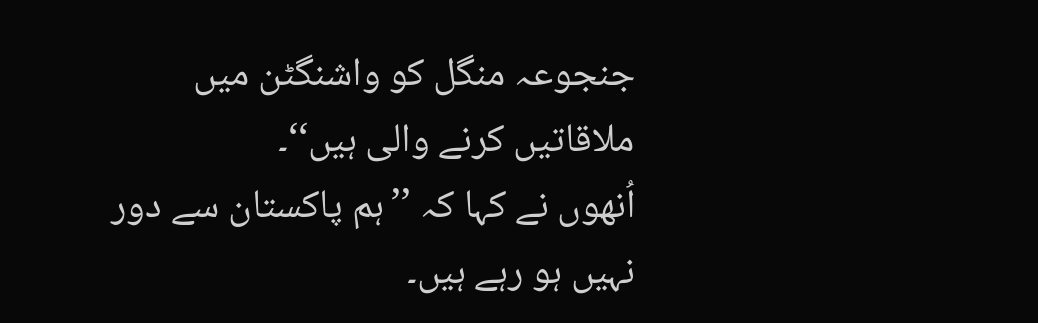جنجوعہ منگل کو واشنگٹن میں ملاقاتیں کرنے والی ہیں‘‘۔
اُنھوں نے کہا کہ ’’ہم پاکستان سے دور نہیں ہو رہے ہیں۔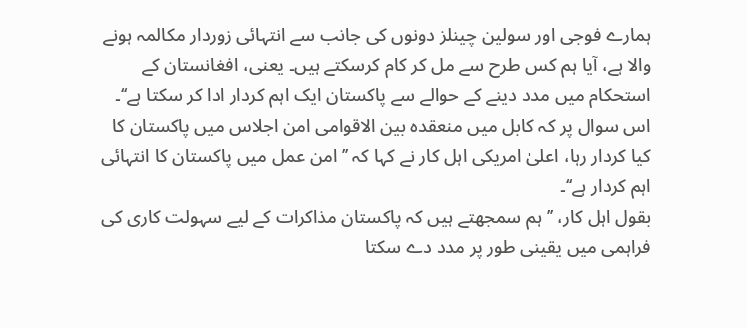ہمارے فوجی اور سولین چینلز دونوں کی جانب سے انتہائی زوردار مکالمہ ہونے والا ہے، آیا ہم کس طرح سے مل کر کام کرسکتے ہیں۔ یعنی، افغانستان کے استحکام میں مدد دینے کے حوالے سے پاکستان ایک اہم کردار ادا کر سکتا ہے‘‘۔
اس سوال پر کہ کابل میں منعقدہ بین الاقوامی امن اجلاس میں پاکستان کا کیا کردار رہا، اعلیٰ امریکی اہل کار نے کہا کہ ’’امن عمل میں پاکستان کا انتہائی اہم کردار ہے‘‘۔
بقول اہل کار، ’’ہم سمجھتے ہیں کہ پاکستان مذاکرات کے لیے سہولت کاری کی فراہمی میں یقینی طور پر مدد دے سکتا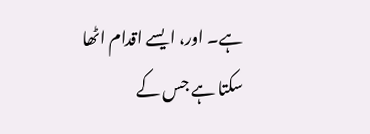ہے۔ اور، ایسے اقدام اٹھا سکتا ہے جس کے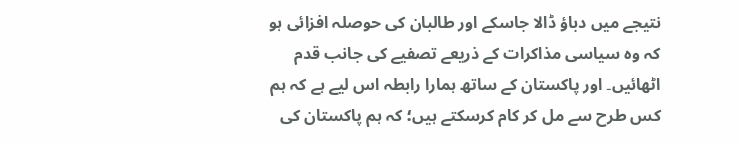نتیجے میں دباؤ ڈالا جاسکے اور طالبان کی حوصلہ افزائی ہو کہ وہ سیاسی مذاکرات کے ذریعے تصفیے کی جانب قدم اٹھائیں۔ اور پاکستان کے ساتھ ہمارا رابطہ اس لیے ہے کہ ہم کس طرح سے مل کر کام کرسکتے ہیں؛ کہ ہم پاکستان کی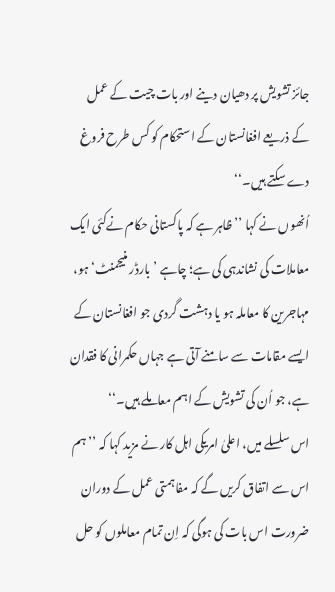جائز تشویش پر دھیان دینے اور بات چیت کے عمل کے ذریعے افغانستان کے استحکام کو کس طرح فروغ دے سکتے ہیں۔‘‘
اُنھوں نے کہا ’’ظاہر ہے کہ پاکستانی حکام نےکئی ایک معاملات کی نشاندہی کی ہے؛ چاہے ’بارڈر منیجمنٹ‘ ہو، مہاجرین کا معاملہ ہو یا دہشت گردی جو افغانستان کے ایسے مقامات سے سامنے آتی ہے جہاں حکمرانی کا فقدان ہے، جو اُن کی تشویش کے اہم معاملے ہیں۔‘‘
اس سلسلے میں، اعلیٰ امریکی اہل کار نے مزید کہا کہ ’’ہم اس سے اتفاق کریں گے کہ مفاہمتی عمل کے دوران ضرورت اس بات کی ہوگی کہ اِن تمام معاملوں کو حل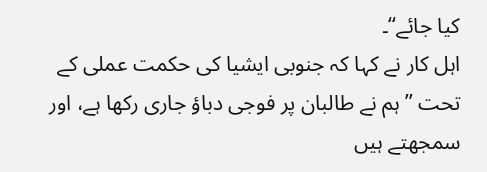کیا جائے‘‘۔
اہل کار نے کہا کہ جنوبی ایشیا کی حکمت عملی کے تحت ’’ہم نے طالبان پر فوجی دباؤ جاری رکھا ہے، اور سمجھتے ہیں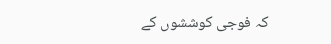کہ فوجی کوششوں کے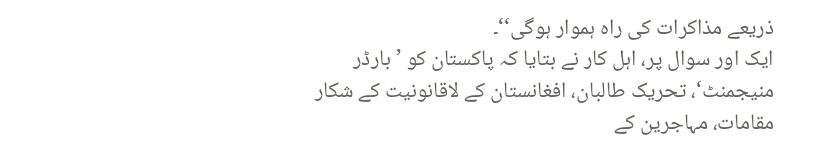ذریعے مذاکرات کی راہ ہموار ہوگی‘‘۔
ایک اور سوال پر، اہل کار نے بتایا کہ پاکستان کو ’بارڈر منیجمنٹ‘، تحریک طالبان، افغانستان کے لاقانونیت کے شکار مقامات، مہاجرین کے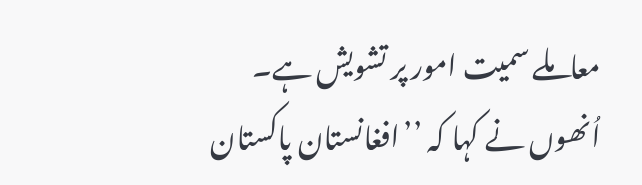معاملے سمیت امور پر تشویش ہے۔
اُنھوں نے کہا کہ ’’افغانستان پاکستان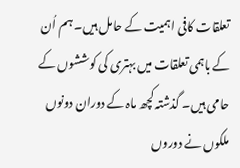تعلقات کافی اہمیت کے حامل ہیں۔ ہم اُن کے باہمی تعلقات میں بہتری کی کوششوں کے حامی ہیں۔ گذشتہ کچھ ماہ کے دوران دونوں ملکوں نے دوروں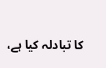کا تبادلہ کیا ہے،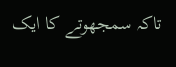تاکہ سمجھوتے کا ایک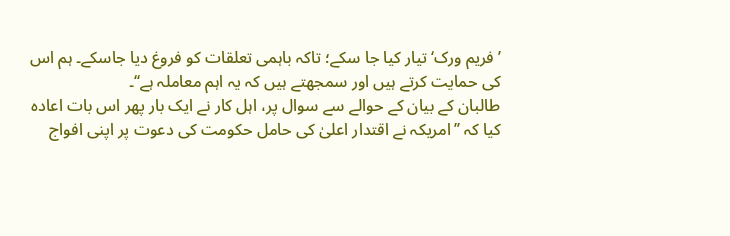’فریم ورک‘ تیار کیا جا سکے؛ تاکہ باہمی تعلقات کو فروغ دیا جاسکے۔ ہم اس کی حمایت کرتے ہیں اور سمجھتے ہیں کہ یہ اہم معاملہ ہے‘‘۔
طالبان کے بیان کے حوالے سے سوال پر، اہل کار نے ایک بار پھر اس بات اعادہ کیا کہ ’’امریکہ نے اقتدار اعلیٰ کی حامل حکومت کی دعوت پر اپنی افواج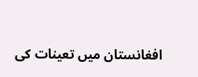افغانستان میں تعینات کی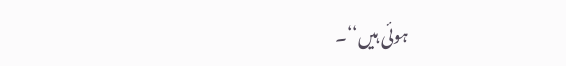ہوئی ہیں‘‘۔